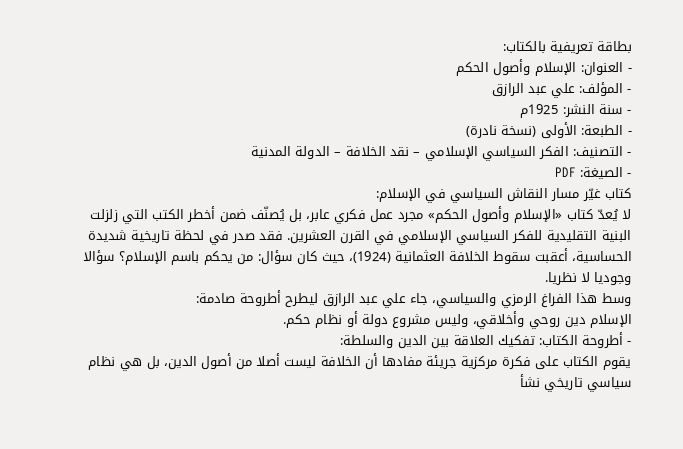بطاقة تعريفية بالكتاب:
- العنوان: الإسلام وأصول الحكم
- المؤلف: علي عبد الرازق
- سنة النشر: 1925م
- الطبعة: الأولى (نسخة نادرة)
- التصنيف: الفكر السياسي الإسلامي – نقد الخلافة – الدولة المدنية
- الصيغة: PDF
كتاب غيّر مسار النقاش السياسي في الإسلام:
لا يُعدّ كتاب «الإسلام وأصول الحكم» مجرد عمل فكري عابر، بل يُصنّف ضمن أخطر الكتب التي زلزلت البنية التقليدية للفكر السياسي الإسلامي في القرن العشرين. فقد صدر في لحظة تاريخية شديدة الحساسية، أعقبت سقوط الخلافة العثمانية (1924)، حيث كان سؤال: من يحكم باسم الإسلام؟ سؤالا وجوديا لا نظريا.
وسط هذا الفراغ الرمزي والسياسي، جاء علي عبد الرازق ليطرح أطروحة صادمة:
الإسلام دين روحي وأخلاقي، وليس مشروع دولة أو نظام حكم.
- أطروحة الكتاب: تفكيك العلاقة بين الدين والسلطة:
يقوم الكتاب على فكرة مركزية جريئة مفادها أن الخلافة ليست أصلا من أصول الدين، بل هي نظام سياسي تاريخي نشأ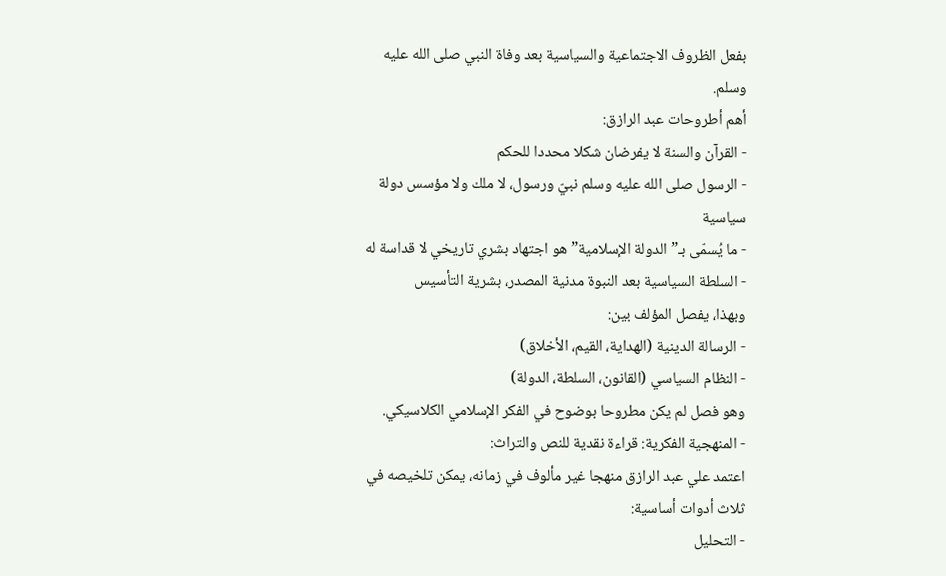بفعل الظروف الاجتماعية والسياسية بعد وفاة النبي صلى الله عليه وسلم.
أهم أطروحات عبد الرازق:
- القرآن والسنة لا يفرضان شكلا محددا للحكم
- الرسول صلى الله عليه وسلم نبيّ ورسول، لا ملك ولا مؤسس دولة سياسية
- ما يُسمّى بـ”الدولة الإسلامية” هو اجتهاد بشري تاريخي لا قداسة له
- السلطة السياسية بعد النبوة مدنية المصدر، بشرية التأسيس
وبهذا، يفصل المؤلف بين:
- الرسالة الدينية (الهداية، القيم، الأخلاق)
- النظام السياسي (القانون، السلطة، الدولة)
وهو فصل لم يكن مطروحا بوضوح في الفكر الإسلامي الكلاسيكي.
- المنهجية الفكرية: قراءة نقدية للنص والتراث:
اعتمد علي عبد الرازق منهجا غير مألوف في زمانه، يمكن تلخيصه في ثلاث أدوات أساسية:
- التحليل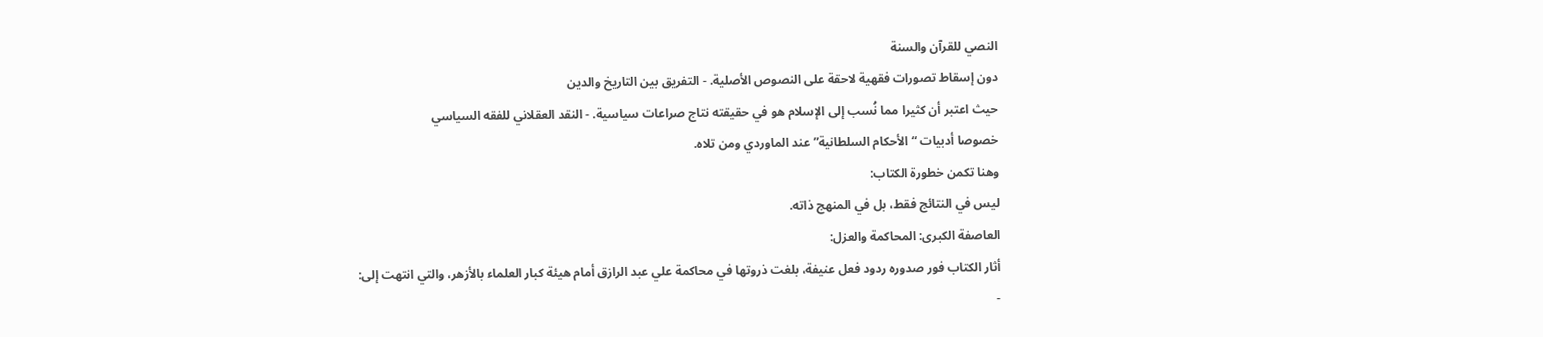النصي للقرآن والسنة
دون إسقاط تصورات فقهية لاحقة على النصوص الأصلية. - التفريق بين التاريخ والدين
حيث اعتبر أن كثيرا مما نُسب إلى الإسلام هو في حقيقته نتاج صراعات سياسية. - النقد العقلاني للفقه السياسي
خصوصا أدبيات “الأحكام السلطانية” عند الماوردي ومن تلاه.
وهنا تكمن خطورة الكتاب:
ليس في النتائج فقط، بل في المنهج ذاته.
العاصفة الكبرى: المحاكمة والعزل:
أثار الكتاب فور صدوره ردود فعل عنيفة، بلغت ذروتها في محاكمة علي عبد الرازق أمام هيئة كبار العلماء بالأزهر، والتي انتهت إلى:
-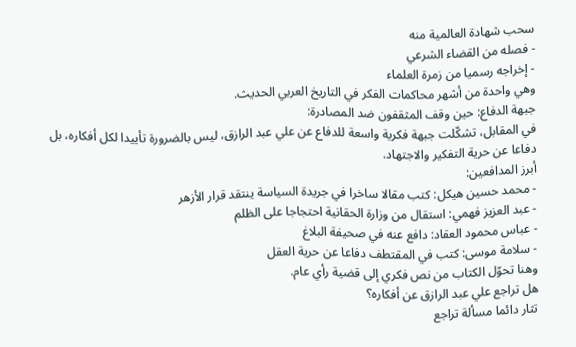سحب شهادة العالمية منه
- فصله من القضاء الشرعي
- إخراجه رسميا من زمرة العلماء
وهي واحدة من أشهر محاكمات الفكر في التاريخ العربي الحديث.
جبهة الدفاع: حين وقف المثقفون ضد المصادرة:
في المقابل، تشكّلت جبهة فكرية واسعة للدفاع عن علي عبد الرازق، ليس بالضرورة تأييدا لكل أفكاره، بل دفاعا عن حرية التفكير والاجتهاد.
أبرز المدافعين:
- محمد حسين هيكل: كتب مقالا ساخرا في جريدة السياسة ينتقد قرار الأزهر
- عبد العزيز فهمي: استقال من وزارة الحقانية احتجاجا على الظلم
- عباس محمود العقاد: دافع عنه في صحيفة البلاغ
- سلامة موسى: كتب في المقتطف دفاعا عن حرية العقل
وهنا تحوّل الكتاب من نص فكري إلى قضية رأي عام.
هل تراجع علي عبد الرازق عن أفكاره؟
تثار دائما مسألة تراجع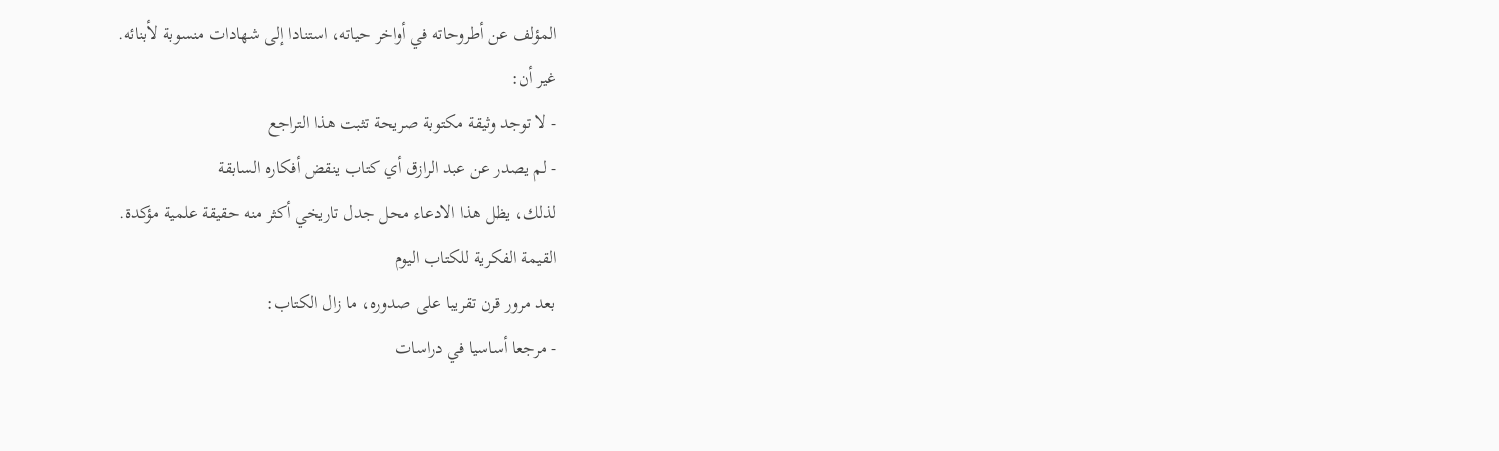المؤلف عن أطروحاته في أواخر حياته، استنادا إلى شهادات منسوبة لأبنائه.
غير أن:
- لا توجد وثيقة مكتوبة صريحة تثبت هذا التراجع
- لم يصدر عن عبد الرازق أي كتاب ينقض أفكاره السابقة
لذلك، يظل هذا الادعاء محل جدل تاريخي أكثر منه حقيقة علمية مؤكدة.
القيمة الفكرية للكتاب اليوم
بعد مرور قرن تقريبا على صدوره، ما زال الكتاب:
- مرجعا أساسيا في دراسات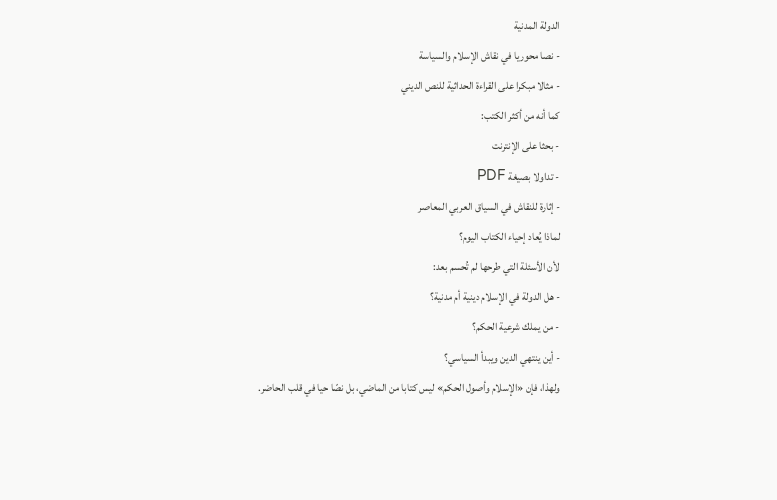الدولة المدنية
- نصا محوريا في نقاش الإسلام والسياسة
- مثالا مبكرا على القراءة الحداثية للنص الديني
كما أنه من أكثر الكتب:
- بحثا على الإنترنت
- تداولا بصيغة PDF
- إثارة للنقاش في السياق العربي المعاصر
لماذا يُعاد إحياء الكتاب اليوم؟
لأن الأسئلة التي طرحها لم تُحسم بعد:
- هل الدولة في الإسلام دينية أم مدنية؟
- من يملك شرعية الحكم؟
- أين ينتهي الدين ويبدأ السياسي؟
ولهذا، فإن «الإسلام وأصول الحكم» ليس كتابا من الماضي، بل نصّا حيا في قلب الحاضر.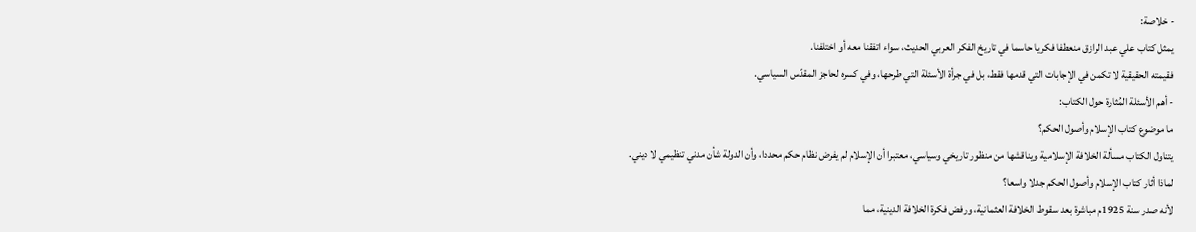- خلاصة:
يمثل كتاب علي عبد الرازق منعطفا فكريا حاسما في تاريخ الفكر العربي الحديث، سواء اتفقنا معه أو اختلفنا.
فقيمته الحقيقية لا تكمن في الإجابات التي قدمها فقط، بل في جرأة الأسئلة التي طرحها، وفي كسره لحاجز المقدّس السياسي.
- أهم الأسئلة المُثارة حول الكتاب:
ما موضوع كتاب الإسلام وأصول الحكم؟
يتناول الكتاب مسألة الخلافة الإسلامية ويناقشها من منظور تاريخي وسياسي، معتبرا أن الإسلام لم يفرض نظام حكم محددا، وأن الدولة شأن مدني تنظيمي لا ديني.
لماذا أثار كتاب الإسلام وأصول الحكم جدلا واسعا؟
لأنه صدر سنة 1925م مباشرة بعد سقوط الخلافة العثمانية، ورفض فكرة الخلافة الدينية، مما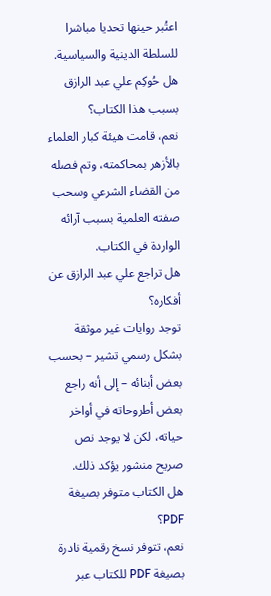اعتُبر حينها تحديا مباشرا للسلطة الدينية والسياسية.
هل حُوكِم علي عبد الرازق بسبب هذا الكتاب؟
نعم، قامت هيئة كبار العلماء بالأزهر بمحاكمته، وتم فصله من القضاء الشرعي وسحب صفته العلمية بسبب آرائه الواردة في الكتاب.
هل تراجع علي عبد الرازق عن أفكاره؟
توجد روايات غير موثقة بشكل رسمي تشير – بحسب بعض أبنائه – إلى أنه راجع بعض أطروحاته في أواخر حياته، لكن لا يوجد نص صريح منشور يؤكد ذلك.
هل الكتاب متوفر بصيغة PDF؟
نعم، تتوفر نسخ رقمية نادرة بصيغة PDF للكتاب عبر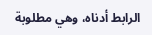الرابط أدناه، وهي مطلوبة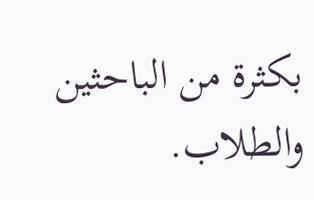بكثرة من الباحثين والطلاب.